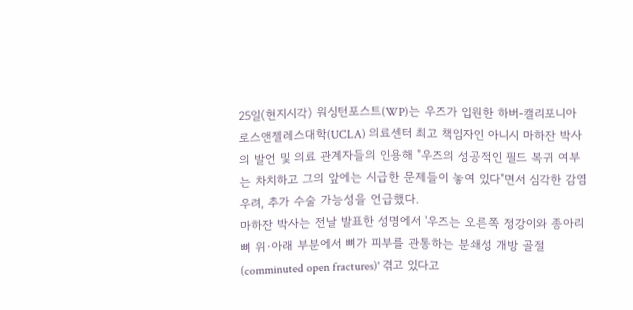25일(현지시각) 워싱턴포스트(WP)는 우즈가 입원한 하버-캘리포니아 로스앤젤레스대학(UCLA) 의료센터 최고 책임자인 아니시 마하잔 박사의 발언 및 의료 관계자들의 인용해 "우즈의 성공적인 필드 복귀 여부는 차치하고 그의 앞에는 시급한 문제들이 놓여 있다"면서 심각한 감염 우려, 추가 수술 가능성을 언급했다.
마하잔 박사는 전날 발표한 성명에서 '우즈는 오른쪽 정강이와 종아리뼈 위·아래 부분에서 뼈가 피부를 관통하는 분쇄성 개방 골절(comminuted open fractures)' 겪고 있다고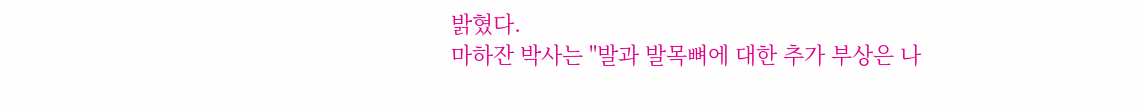밝혔다.
마하잔 박사는 "발과 발목뼈에 대한 추가 부상은 나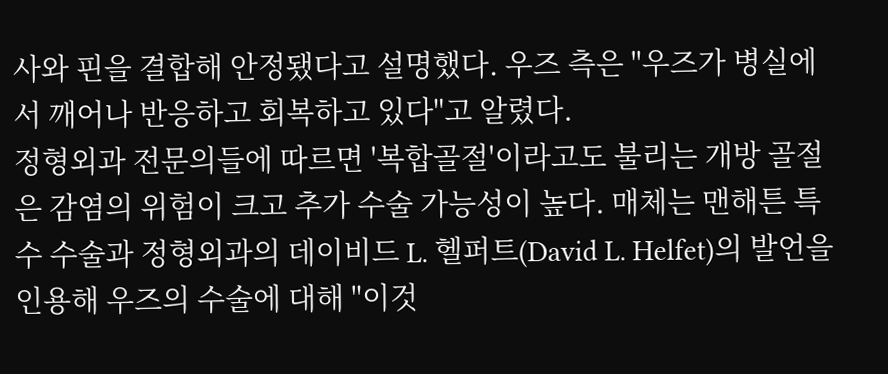사와 핀을 결합해 안정됐다고 설명했다. 우즈 측은 "우즈가 병실에서 깨어나 반응하고 회복하고 있다"고 알렸다.
정형외과 전문의들에 따르면 '복합골절'이라고도 불리는 개방 골절은 감염의 위험이 크고 추가 수술 가능성이 높다. 매체는 맨해튼 특수 수술과 정형외과의 데이비드 L. 헬퍼트(David L. Helfet)의 발언을 인용해 우즈의 수술에 대해 "이것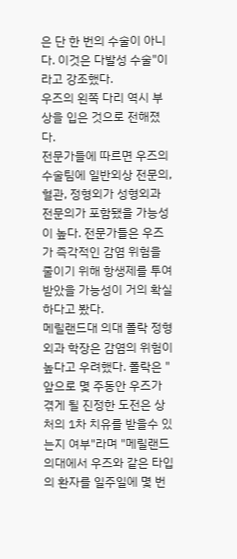은 단 한 번의 수술이 아니다. 이것은 다발성 수술"이라고 강조했다.
우즈의 왼쪽 다리 역시 부상을 입은 것으로 전해졌다.
전문가들에 따르면 우즈의 수술팀에 일반외상 전문의, 혈관, 정형외가 성형외과 전문의가 포함됐을 가능성이 높다. 전문가들은 우즈가 즉각적인 감염 위험을 줄이기 위해 항생제를 투여받았을 가능성이 거의 확실하다고 봤다.
메릴랜드대 의대 폴락 정형외과 학장은 감염의 위험이 높다고 우려했다. 폴락은 "앞으로 몇 주동안 우즈가 겪게 될 진정한 도전은 상처의 1차 치유를 받을수 있는지 여부"라며 "메릴랜드 의대에서 우즈와 같은 타입의 환자를 일주일에 몇 번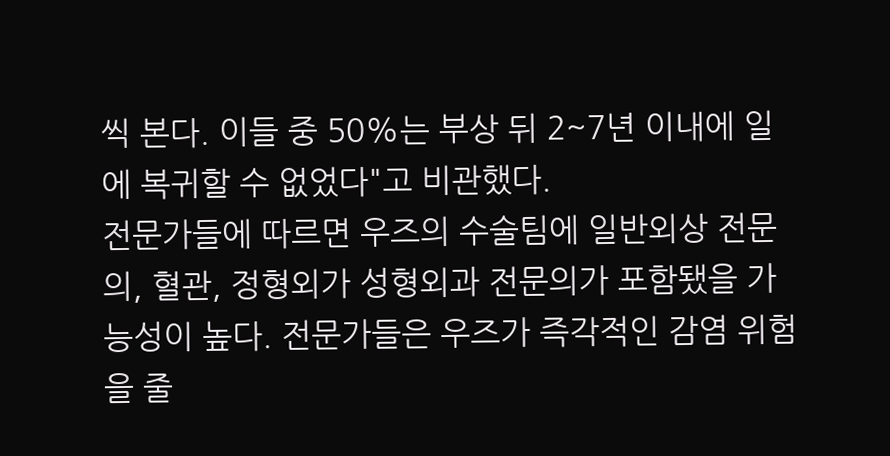씩 본다. 이들 중 50%는 부상 뒤 2~7년 이내에 일에 복귀할 수 없었다"고 비관했다.
전문가들에 따르면 우즈의 수술팀에 일반외상 전문의, 혈관, 정형외가 성형외과 전문의가 포함됐을 가능성이 높다. 전문가들은 우즈가 즉각적인 감염 위험을 줄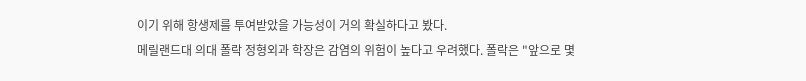이기 위해 항생제를 투여받았을 가능성이 거의 확실하다고 봤다.
메릴랜드대 의대 폴락 정형외과 학장은 감염의 위험이 높다고 우려했다. 폴락은 "앞으로 몇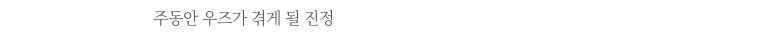주동안 우즈가 겪게 될 진정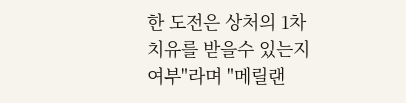한 도전은 상처의 1차 치유를 받을수 있는지 여부"라며 "메릴랜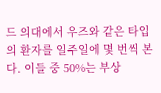드 의대에서 우즈와 같은 타입의 환자를 일주일에 몇 번씩 본다. 이들 중 50%는 부상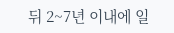뒤 2~7년 이내에 일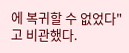에 복귀할 수 없었다"고 비관했다.